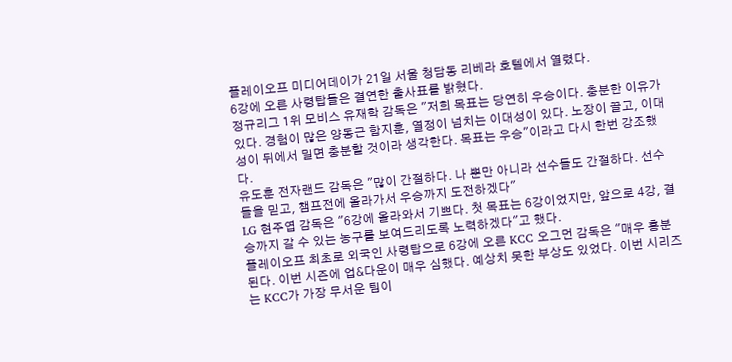플레이오프 미디어데이가 21일 서울 청담동 리베라 호텔에서 열렸다.
6강에 오른 사령탑들은 결연한 출사표를 밝혔다.
정규리그 1위 모비스 유재학 감독은 "저희 목표는 당연히 우승이다. 충분한 이유가 있다. 경험이 많은 양동근 함지훈, 열정이 넘치는 이대성이 있다. 노장이 끌고, 이대성이 뒤에서 밀면 충분할 것이라 생각한다. 목표는 우승"이라고 다시 한번 강조했다.
유도훈 전자랜드 감독은 "많이 간절하다. 나 뿐만 아니라 선수들도 간절하다. 선수들을 믿고, 챔프전에 올라가서 우승까지 도전하겠다"
LG 현주엽 감독은 "6강에 올라와서 기쁘다. 첫 목표는 6강이었지만, 앞으로 4강, 결승까지 갈 수 있는 농구를 보여드리도록 노력하겠다"고 했다.
플레이오프 최초로 외국인 사령탑으로 6강에 오른 KCC 오그먼 감독은 "매우 흥분된다. 이번 시즌에 업&다운이 매우 심했다. 예상치 못한 부상도 있었다. 이번 시리즈는 KCC가 가장 무서운 팀이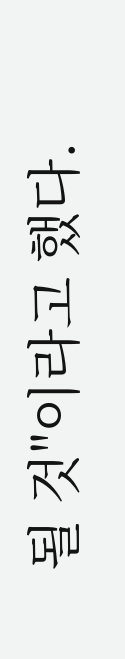될 것"이라고 했다.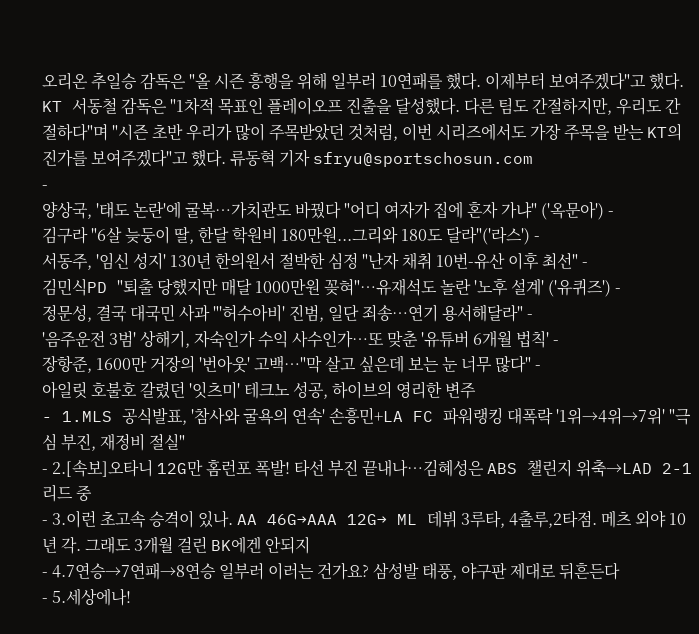오리온 추일승 감독은 "올 시즌 흥행을 위해 일부러 10연패를 했다. 이제부터 보여주겠다"고 했다.
KT 서동철 감독은 "1차적 목표인 플레이오프 진출을 달성했다. 다른 팀도 간절하지만, 우리도 간절하다"며 "시즌 초반 우리가 많이 주목받았던 것처럼, 이번 시리즈에서도 가장 주목을 받는 KT의 진가를 보여주겠다"고 했다. 류동혁 기자 sfryu@sportschosun.com
-
양상국, '태도 논란'에 굴복…가치관도 바꿨다 "어디 여자가 집에 혼자 가냐" ('옥문아') -
김구라 "6살 늦둥이 딸, 한달 학원비 180만원...그리와 180도 달라"('라스') -
서동주, '임신 성지' 130년 한의원서 절박한 심정 "난자 채취 10번-유산 이후 최선" -
김민식PD "퇴출 당했지만 매달 1000만원 꽂혀"…유재석도 놀란 '노후 설계' ('유퀴즈') -
정문성, 결국 대국민 사과 "'허수아비' 진범, 일단 죄송…연기 용서해달라" -
'음주운전 3범' 상해기, 자숙인가 수익 사수인가…또 맞춘 '유튜버 6개월 법칙' -
장항준, 1600만 거장의 '번아웃' 고백…"막 살고 싶은데 보는 눈 너무 많다" -
아일릿 호불호 갈렸던 '잇츠미' 테크노 성공, 하이브의 영리한 변주
- 1.MLS 공식발표, '참사와 굴욕의 연속' 손흥민+LA FC 파워랭킹 대폭락 '1위→4위→7위' "극심 부진, 재정비 절실"
- 2.[속보]오타니 12G만 홈런포 폭발! 타선 부진 끝내나…김혜성은 ABS 챌린지 위축→LAD 2-1 리드 중
- 3.이런 초고속 승격이 있나. AA 46G→AAA 12G→ ML 데뷔 3루타, 4출루,2타점. 메츠 외야 10년 각. 그래도 3개월 걸린 BK에겐 안되지
- 4.7연승→7연패→8연승 일부러 이러는 건가요? 삼성발 태풍, 야구판 제대로 뒤흔든다
- 5.세상에나!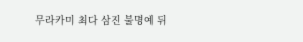무라카미 최다 삼진 불명예 뒤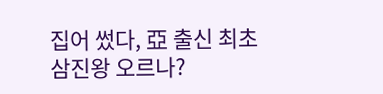집어 썼다, 亞 출신 최초 삼진왕 오르나?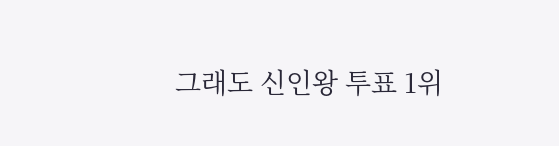그래도 신인왕 투표 1위